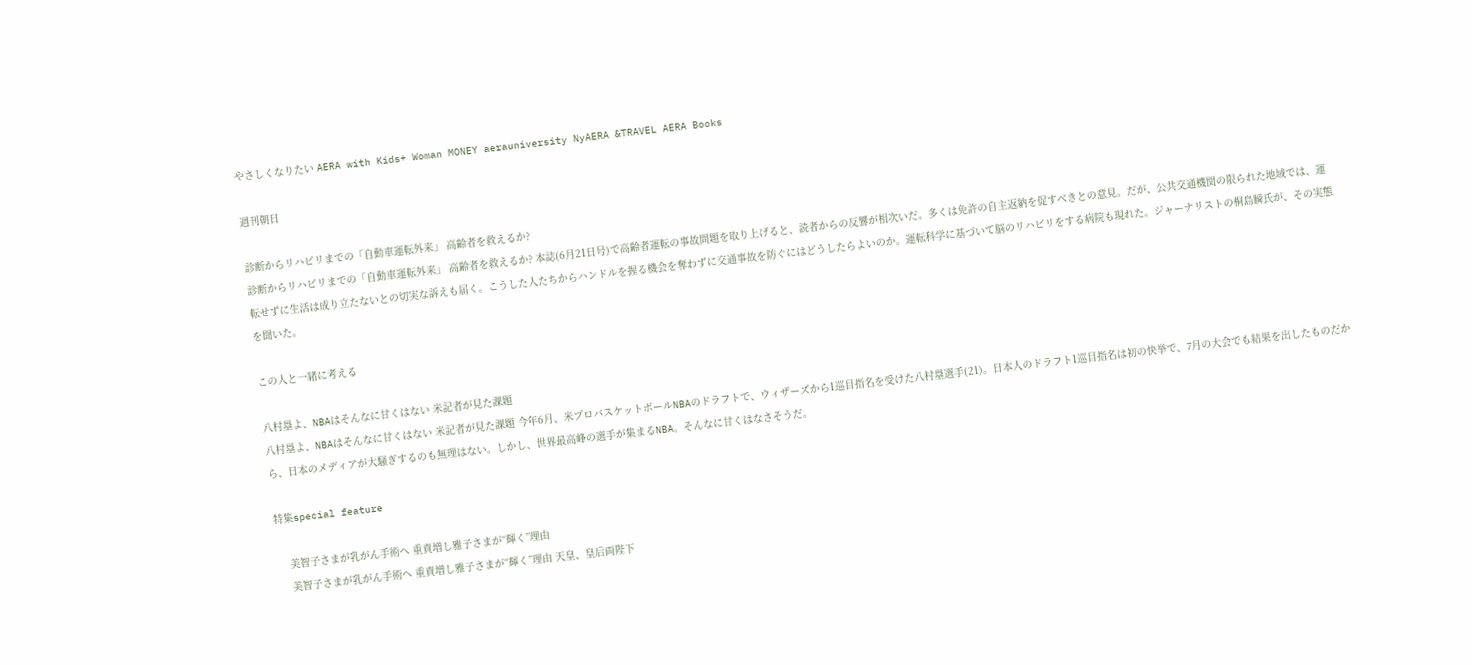やさしくなりたい AERA with Kids+ Woman MONEY aerauniversity NyAERA &TRAVEL AERA Books

週刊朝日

診断からリハビリまでの「自動車運転外来」 高齢者を救えるか?
診断からリハビリまでの「自動車運転外来」 高齢者を救えるか? 本誌(6月21日号)で高齢者運転の事故問題を取り上げると、読者からの反響が相次いだ。多くは免許の自主返納を促すべきとの意見。だが、公共交通機関の限られた地域では、運転せずに生活は成り立たないとの切実な訴えも届く。こうした人たちからハンドルを握る機会を奪わずに交通事故を防ぐにはどうしたらよいのか。運転科学に基づいて脳のリハビリをする病院も現れた。ジャーナリストの桐島瞬氏が、その実態を聞いた。

この人と一緒に考える

八村塁よ、NBAはそんなに甘くはない 米記者が見た課題
八村塁よ、NBAはそんなに甘くはない 米記者が見た課題 今年6月、米プロバスケットボールNBAのドラフトで、ウィザーズから1巡目指名を受けた八村塁選手(21)。日本人のドラフト1巡目指名は初の快挙で、7月の大会でも結果を出したものだから、日本のメディアが大騒ぎするのも無理はない。しかし、世界最高峰の選手が集まるNBA。そんなに甘くはなさそうだ。

特集special feature

    美智子さまが乳がん手術へ 重責増し雅子さまが“輝く”理由
    美智子さまが乳がん手術へ 重責増し雅子さまが“輝く”理由 天皇、皇后両陛下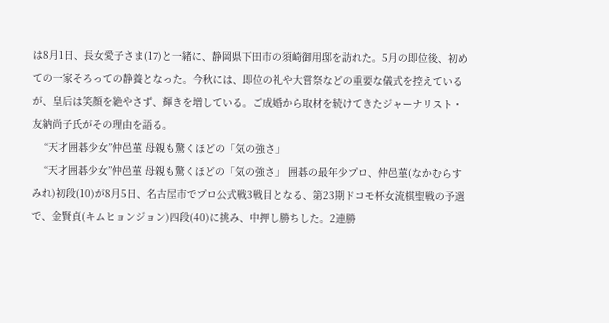は8月1日、長女愛子さま(17)と一緒に、静岡県下田市の須崎御用邸を訪れた。5月の即位後、初めての一家そろっての静養となった。今秋には、即位の礼や大嘗祭などの重要な儀式を控えているが、皇后は笑顔を絶やさず、輝きを増している。ご成婚から取材を続けてきたジャーナリスト・友納尚子氏がその理由を語る。
    “天才囲碁少女”仲邑菫 母親も驚くほどの「気の強さ」
    “天才囲碁少女”仲邑菫 母親も驚くほどの「気の強さ」 囲碁の最年少プロ、仲邑菫(なかむらすみれ)初段(10)が8月5日、名古屋市でプロ公式戦3戦目となる、第23期ドコモ杯女流棋聖戦の予選で、金賢貞(キムヒョンジョン)四段(40)に挑み、中押し勝ちした。2連勝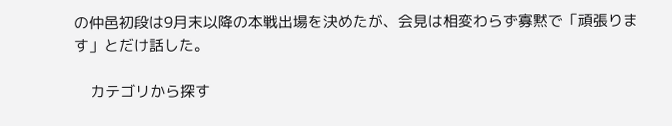の仲邑初段は9月末以降の本戦出場を決めたが、会見は相変わらず寡黙で「頑張ります」とだけ話した。

    カテゴリから探す